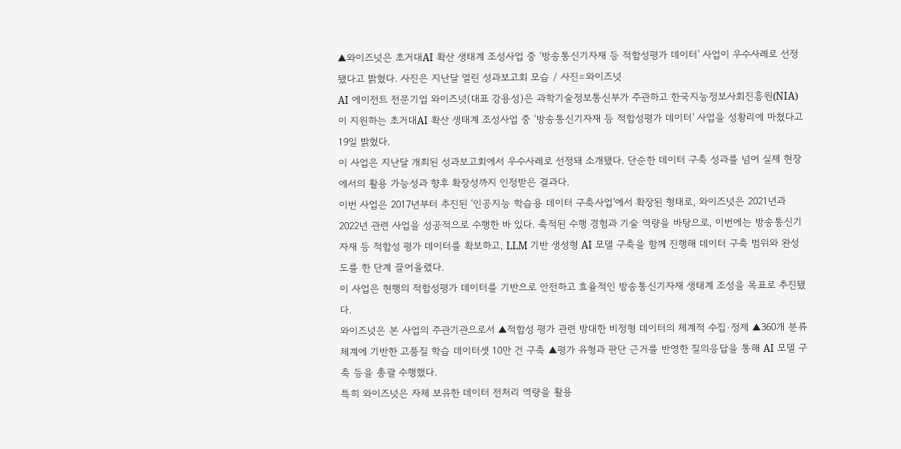▲와이즈넛은 초거대AI 확산 생태계 조성사업 중 ‘방송통신기자재 등 적합성평가 데이터’ 사업이 우수사례로 선정됐다고 밝혔다. 사진은 지난달 열린 성과보고회 모습 / 사진=와이즈넛
AI 에이전트 전문기업 와이즈넛(대표 강용성)은 과학기술정보통신부가 주관하고 한국지능정보사회진흥원(NIA)이 지원하는 초거대AI 확산 생태계 조성사업 중 ‘방송통신기자재 등 적합성평가 데이터’ 사업을 성황리에 마쳤다고 19일 밝혔다.
이 사업은 지난달 개최된 성과보고회에서 우수사례로 선정돼 소개됐다. 단순한 데이터 구축 성과를 넘어 실제 현장에서의 활용 가능성과 향후 확장성까지 인정받은 결과다.
이번 사업은 2017년부터 추진된 ‘인공지능 학습용 데이터 구축사업’에서 확장된 형태로, 와이즈넛은 2021년과 2022년 관련 사업을 성공적으로 수행한 바 있다. 축적된 수행 경험과 기술 역량을 바탕으로, 이번에는 방송통신기자재 등 적합성 평가 데이터를 확보하고, LLM 기반 생성형 AI 모델 구축을 함께 진행해 데이터 구축 범위와 완성도를 한 단계 끌어올렸다.
이 사업은 현행의 적합성평가 데이터를 기반으로 안전하고 효율적인 방송통신기자재 생태계 조성을 목표로 추진됐다.
와이즈넛은 본 사업의 주관기관으로서 ▲적합성 평가 관련 방대한 비정형 데이터의 체계적 수집·정제 ▲360개 분류 체계에 기반한 고품질 학습 데이터셋 10만 건 구축 ▲평가 유형과 판단 근거를 반영한 질의응답을 통해 AI 모델 구축 등을 총괄 수행했다.
특히 와이즈넛은 자체 보유한 데이터 전처리 역량을 활용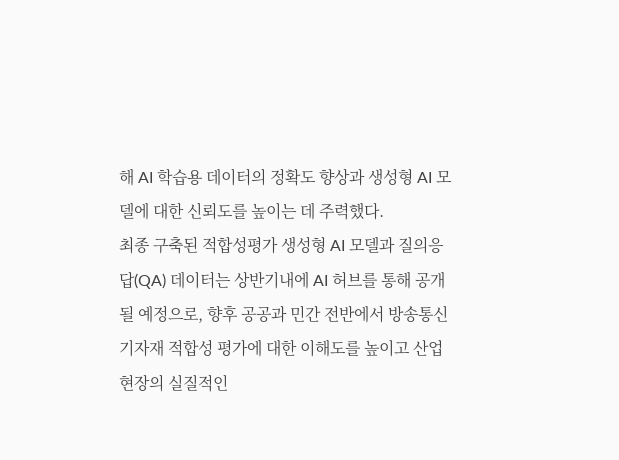해 AI 학습용 데이터의 정확도 향상과 생성형 AI 모델에 대한 신뢰도를 높이는 데 주력했다.
최종 구축된 적합성평가 생성형 AI 모델과 질의응답(QA) 데이터는 상반기내에 AI 허브를 통해 공개될 예정으로, 향후 공공과 민간 전반에서 방송통신기자재 적합성 평가에 대한 이해도를 높이고 산업 현장의 실질적인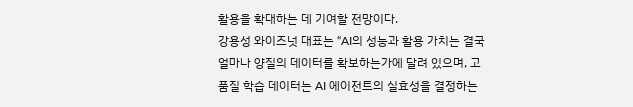활용을 확대하는 데 기여할 전망이다.
강용성 와이즈넛 대표는 “AI의 성능과 활용 가치는 결국 얼마나 양질의 데이터를 확보하는가에 달려 있으며, 고품질 학습 데이터는 AI 에이전트의 실효성을 결정하는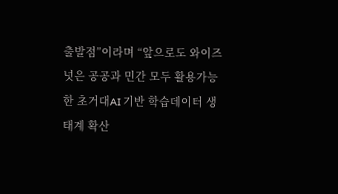출발점”이라며 “앞으로도 와이즈넛은 공공과 민간 모두 활용가능한 초거대AI 기반 학습데이터 생태계 확산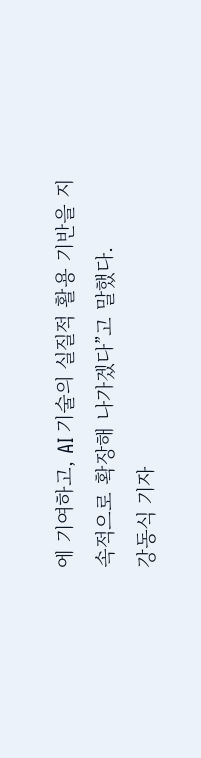에 기여하고, AI 기술의 실질적 활용 기반을 지속적으로 확장해 나가겠다”고 말했다.
강동식 기자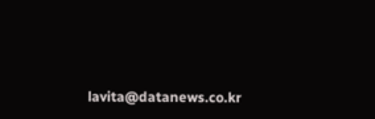lavita@datanews.co.kr